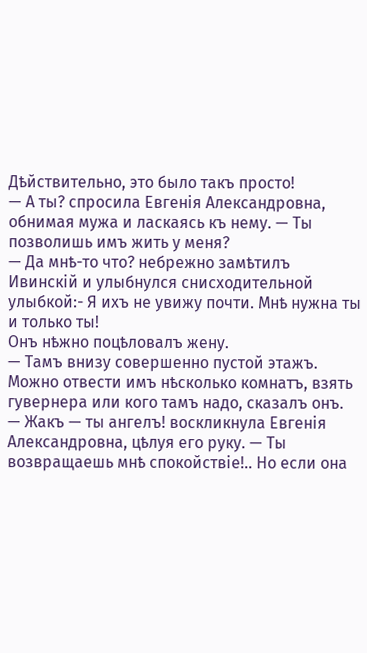Дѣйствительно, это было такъ просто!
— А ты? спросила Евгенія Александровна, обнимая мужа и ласкаясь къ нему. — Ты позволишь имъ жить у меня?
— Да мнѣ-то что? небрежно замѣтилъ Ивинскій и улыбнулся снисходительной улыбкой:- Я ихъ не увижу почти. Мнѣ нужна ты и только ты!
Онъ нѣжно поцѣловалъ жену.
— Тамъ внизу совершенно пустой этажъ. Можно отвести имъ нѣсколько комнатъ, взять гувернера или кого тамъ надо, сказалъ онъ.
— Жакъ — ты ангелъ! воскликнула Евгенія Александровна, цѣлуя его руку. — Ты возвращаешь мнѣ спокойствіе!.. Но если она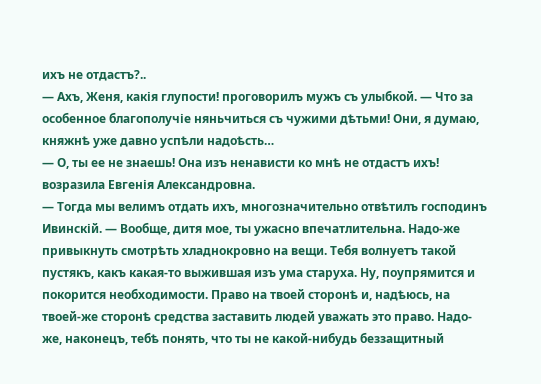ихъ не отдастъ?..
— Ахъ, Женя, какія глупости! проговорилъ мужъ съ улыбкой. — Что за особенное благополучіе няньчиться съ чужими дѣтьми! Они, я думаю, княжнѣ уже давно успѣли надоѣсть…
— О, ты ее не знаешь! Она изъ ненависти ко мнѣ не отдастъ ихъ! возразила Евгенія Александровна.
— Тогда мы велимъ отдать ихъ, многозначительно отвѣтилъ господинъ Ивинскій. — Вообще, дитя мое, ты ужасно впечатлительна. Надо-же привыкнуть смотрѣть хладнокровно на вещи. Тебя волнуетъ такой пустякъ, какъ какая-то выжившая изъ ума старуха. Ну, поупрямится и покорится необходимости. Право на твоей сторонѣ и, надѣюсь, на твоей-же сторонѣ средства заставить людей уважать это право. Надо-же, наконецъ, тебѣ понять, что ты не какой-нибудь беззащитный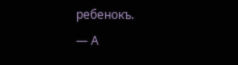ребенокъ.
— А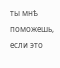ты мнѣ поможешь, если это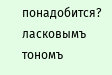понадобится? ласковымъ тономъ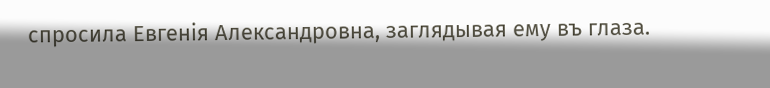спросила Евгенія Александровна, заглядывая ему въ глаза.